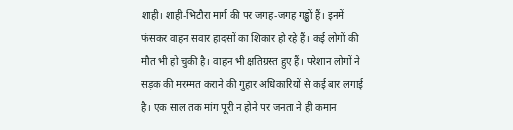शाही। शाही-भिटौरा मार्ग की पर जगह-जगह गड्ढों हैं। इनमें फंसकर वाहन सवार हादसों का शिकार हो रहे हैं। कई लोगों की मौत भी हो चुकी है। वाहन भी क्षतिग्रस्त हुए हैं। परेशान लोगों ने सड़क की मरम्मत कराने की गुहार अधिकारियों से कई बार लगाई है। एक साल तक मांग पूरी न होने पर जनता ने ही कमान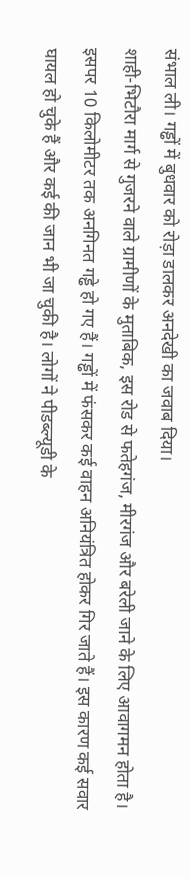संभाल ली। गड्ढों में बुधवार को रोड़ा डालकर अनदेखी का जवाब दिया।
शाही-भिटौरा मार्ग से गुजरने वाले ग्रामीणों के मुताबिक, इस रोड से फतेहगंज, मीरगंज और बरेली जाने के लिए आवागमन होता है। इसपर 10 किलोमीटर तक अनगिनत गड्ढे हो गए हैं। गड्ढों में फंसकर कई वाहन अनियंत्रित होकर गिर जाते हैं। इस कारण कई सवार घायल हो चुके हैं और कई की जान भी जा चुकी है। लोगों ने पीडब्ल्यूडी के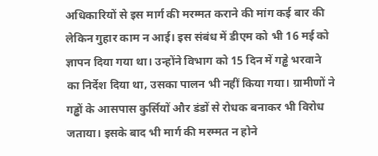अधिकारियों से इस मार्ग की मरम्मत कराने की मांग कई बार की लेकिन गुहार काम न आई। इस संबंध में डीएम को भी 16 मई को ज्ञापन दिया गया था। उन्होंने विभाग को 15 दिन में गड्ढे भरवाने का निर्देश दिया था, उसका पालन भी नहीं किया गया। ग्रामीणों ने गड्ढों के आसपास कुर्सियों और डंडों से रोधक बनाकर भी विरोध जताया। इसके बाद भी मार्ग की मरम्मत न होने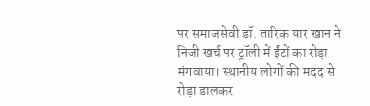पर समाजसेवी डॉ. तारिक यार खान ने निजी खर्च पर ट्रॉली में ईंटों का रोड़ा मंगवाया। स्थानीय लोगों की मदद से रोड़ा डालकर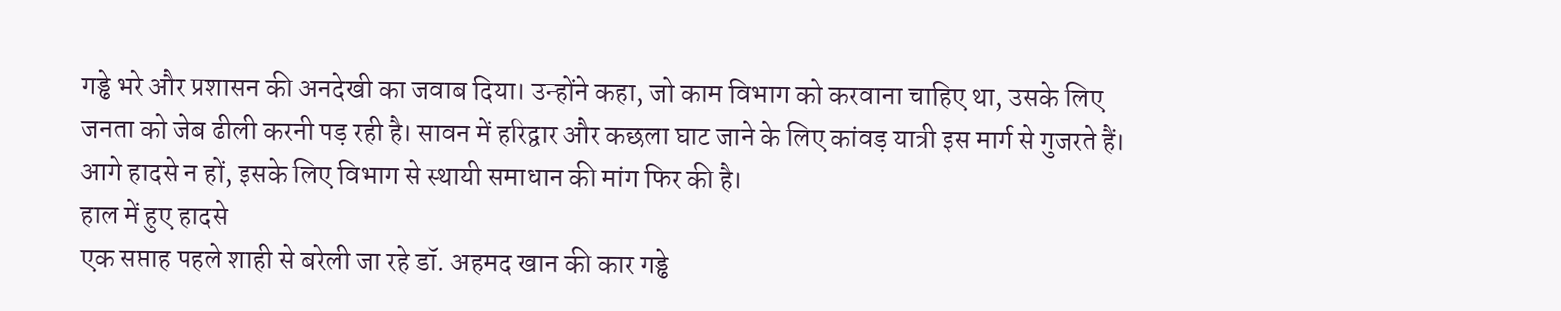गड्ढे भरे और प्रशासन की अनदेखी का जवाब दिया। उन्होंने कहा, जो काम विभाग को करवाना चाहिए था, उसके लिए जनता को जेब ढीली करनी पड़ रही है। सावन में हरिद्वार और कछला घाट जाने के लिए कांवड़ यात्री इस मार्ग से गुजरते हैं। आगे हादसे न हों, इसके लिए विभाग से स्थायी समाधान की मांग फिर की है।
हाल में हुए हादसे
एक सप्ताह पहले शाही से बरेली जा रहे डॉ. अहमद खान की कार गड्ढे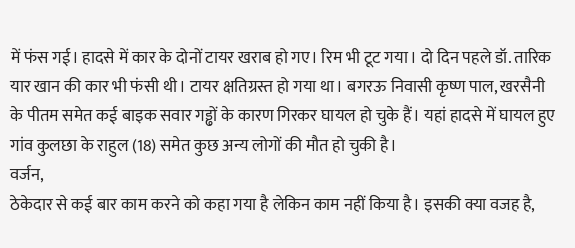में फंस गई। हादसे में कार के दोनों टायर खराब हो गए। रिम भी टूट गया। दो दिन पहले डॉ. तारिक यार खान की कार भी फंसी थी। टायर क्षतिग्रस्त हो गया था। बगरऊ निवासी कृष्ण पाल, खरसैनी के पीतम समेत कई बाइक सवार गड्ढों के कारण गिरकर घायल हो चुके हैं। यहां हादसे में घायल हुए गांव कुलछा के राहुल (18) समेत कुछ अन्य लोगों की मौत हो चुकी है।
वर्जन,
ठेकेदार से कई बार काम करने को कहा गया है लेकिन काम नहीं किया है। इसकी क्या वजह है,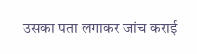उसका पता लगाकर जांच कराई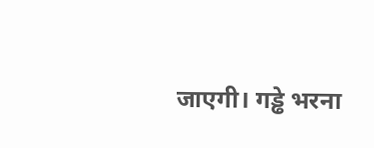जाएगी। गड्ढे भरना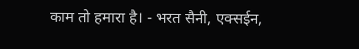काम तो हमारा है। - भरत सैनी, एक्सईन,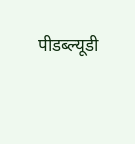पीडब्ल्यूडी